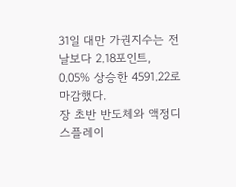31일 대만 가권지수는 전날보다 2.18포인트, 0.05% 상승한 4591.22로 마감했다.
장 초반 반도체와 액정디스플레이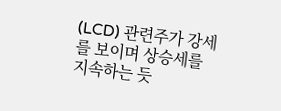(LCD) 관련주가 강세를 보이며 상승세를 지속하는 듯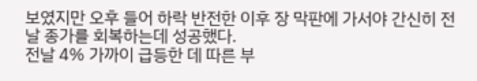보였지만 오후 들어 하락 반전한 이후 장 막판에 가서야 간신히 전날 종가를 회복하는데 성공했다.
전날 4% 가까이 급등한 데 따른 부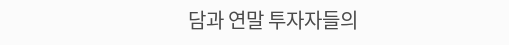담과 연말 투자자들의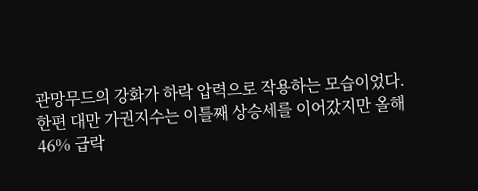관망무드의 강화가 하락 압력으로 작용하는 모습이었다.
한편 대만 가권지수는 이틀째 상승세를 이어갔지만 올해 46% 급락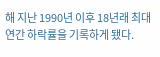해 지난 1990년 이후 18년래 최대 연간 하락률을 기록하게 됐다.